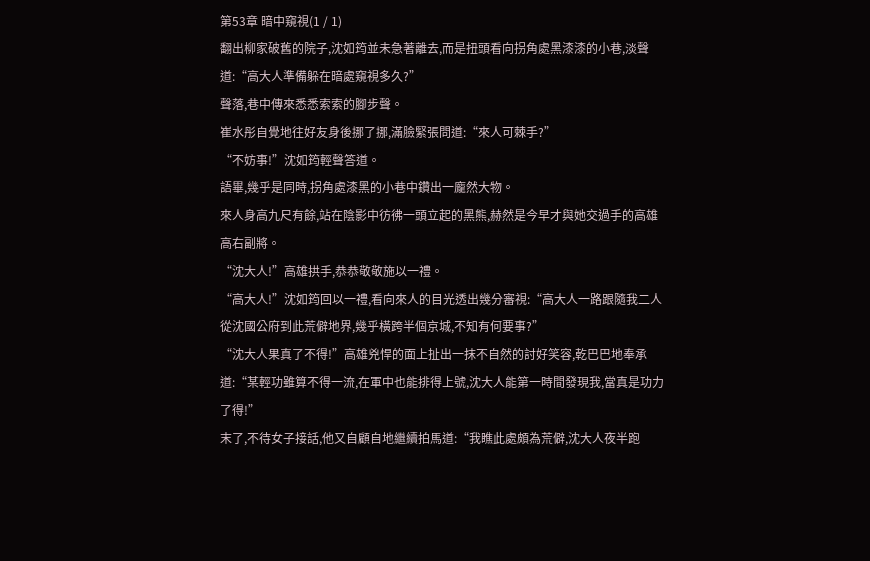第53章 暗中窺視(1 / 1)
翻出柳家破舊的院子,沈如筠並未急著離去,而是扭頭看向拐角處黑漆漆的小巷,淡聲道:“高大人準備躲在暗處窺視多久?”
聲落,巷中傳來悉悉索索的腳步聲。
崔水彤自覺地往好友身後挪了挪,滿臉緊張問道:“來人可棘手?”
“不妨事!”沈如筠輕聲答道。
語畢,幾乎是同時,拐角處漆黑的小巷中鑽出一龐然大物。
來人身高九尺有餘,站在陰影中彷彿一頭立起的黑熊,赫然是今早才與她交過手的高雄高右副將。
“沈大人!”高雄拱手,恭恭敬敬施以一禮。
“高大人!”沈如筠回以一禮,看向來人的目光透出幾分審視:“高大人一路跟隨我二人從沈國公府到此荒僻地界,幾乎橫跨半個京城,不知有何要事?”
“沈大人果真了不得!”高雄兇悍的面上扯出一抹不自然的討好笑容,乾巴巴地奉承道:“某輕功雖算不得一流,在軍中也能排得上號,沈大人能第一時間發現我,當真是功力了得!”
末了,不待女子接話,他又自顧自地繼續拍馬道:“我瞧此處頗為荒僻,沈大人夜半跑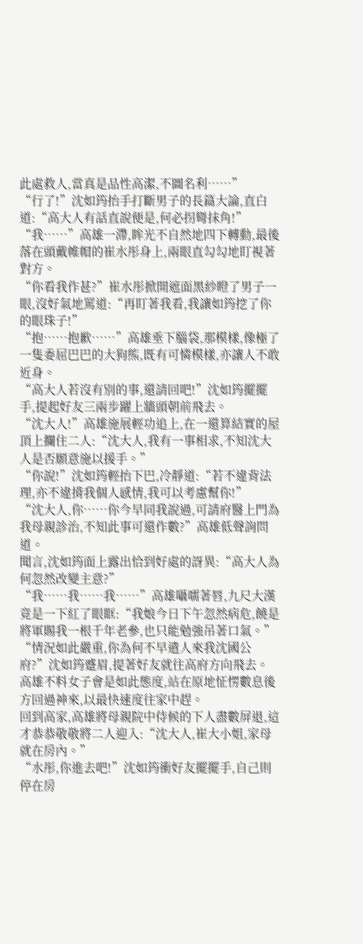此處救人,當真是品性高潔,不圖名利……”
“行了!”沈如筠抬手打斷男子的長篇大論,直白道:“高大人有話直說便是,何必拐彎抹角!”
“我……”高雄一滯,眸光不自然地四下轉動,最後落在頭戴帷帽的崔水彤身上,兩眼直勾勾地盯視著對方。
“你看我作甚?”崔水彤掀開遮面黑紗瞪了男子一眼,沒好氣地罵道:“再盯著我看,我讓如筠挖了你的眼珠子!”
“抱……抱歉……”高雄垂下腦袋,那模樣,像極了一隻委屈巴巴的大狗熊,既有可憐模樣,亦讓人不敢近身。
“高大人若沒有別的事,還請回吧!”沈如筠擺擺手,提起好友三兩步躍上牆頭朝前飛去。
“沈大人!”高雄施展輕功追上,在一還算結實的屋頂上攔住二人:“沈大人,我有一事相求,不知沈大人是否願意施以援手。”
“你說!”沈如筠輕抬下巴,冷靜道:“若不違背法理,亦不違揹我個人感情,我可以考慮幫你!”
“沈大人,你……你今早同我說過,可請府醫上門為我母親診治,不知此事可還作數?”高雄低聲詢問道。
聞言,沈如筠面上露出恰到好處的訝異:“高大人為何忽然改變主意?”
“我……我……我……”高雄囁嚅著唇,九尺大漢竟是一下紅了眼眶:“我娘今日下午忽然病危,饒是將軍賜我一根千年老參,也只能勉強吊著口氣。”
“情況如此嚴重,你為何不早遣人來我沈國公府?”沈如筠蹙眉,提著好友就往高府方向飛去。
高雄不料女子會是如此態度,站在原地怔愣數息後方回過神來,以最快速度往家中趕。
回到高家,高雄將母親院中侍候的下人盡數屏退,這才恭恭敬敬將二人迎入:“沈大人,崔大小姐,家母就在房內。”
“水彤,你進去吧!”沈如筠衝好友擺擺手,自己則停在房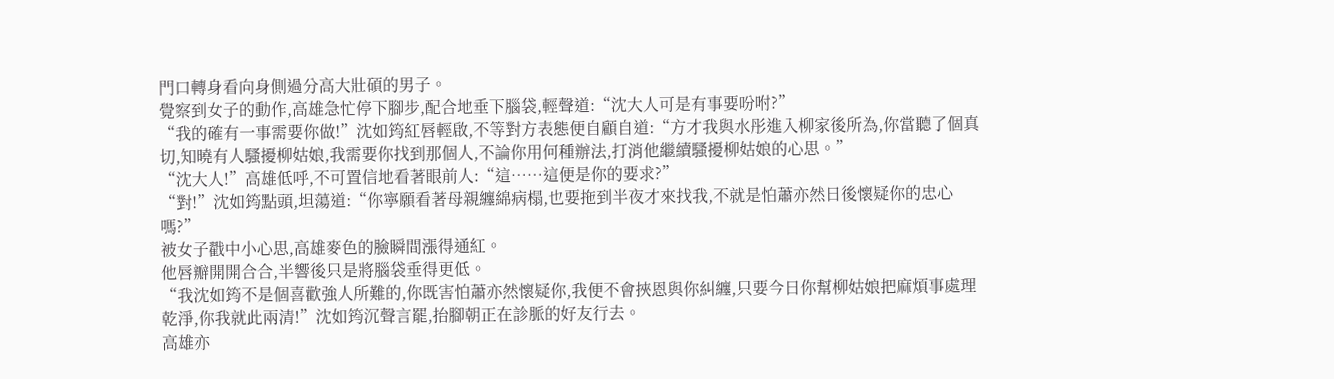門口轉身看向身側過分高大壯碩的男子。
覺察到女子的動作,高雄急忙停下腳步,配合地垂下腦袋,輕聲道:“沈大人可是有事要吩咐?”
“我的確有一事需要你做!”沈如筠紅唇輕啟,不等對方表態便自顧自道:“方才我與水彤進入柳家後所為,你當聽了個真切,知曉有人騷擾柳姑娘,我需要你找到那個人,不論你用何種辦法,打消他繼續騷擾柳姑娘的心思。”
“沈大人!”高雄低呼,不可置信地看著眼前人:“這……這便是你的要求?”
“對!”沈如筠點頭,坦蕩道:“你寧願看著母親纏綿病榻,也要拖到半夜才來找我,不就是怕蕭亦然日後懷疑你的忠心嗎?”
被女子戳中小心思,高雄麥色的臉瞬間漲得通紅。
他唇瓣開開合合,半響後只是將腦袋垂得更低。
“我沈如筠不是個喜歡強人所難的,你既害怕蕭亦然懷疑你,我便不會挾恩與你糾纏,只要今日你幫柳姑娘把麻煩事處理乾淨,你我就此兩清!”沈如筠沉聲言罷,抬腳朝正在診脈的好友行去。
高雄亦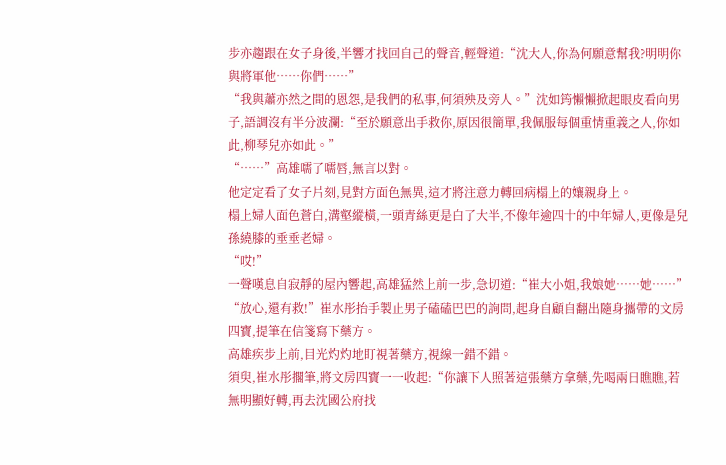步亦趨跟在女子身後,半響才找回自己的聲音,輕聲道:“沈大人,你為何願意幫我?明明你與將軍他……你們……”
“我與蕭亦然之間的恩怨,是我們的私事,何須殃及旁人。”沈如筠懶懶掀起眼皮看向男子,語調沒有半分波瀾:“至於願意出手救你,原因很簡單,我佩服每個重情重義之人,你如此,柳琴兒亦如此。”
“……”高雄嚅了嚅唇,無言以對。
他定定看了女子片刻,見對方面色無異,這才將注意力轉回病榻上的孃親身上。
榻上婦人面色蒼白,溝壑縱橫,一頭青絲更是白了大半,不像年逾四十的中年婦人,更像是兒孫繞膝的垂垂老婦。
“哎!”
一聲嘆息自寂靜的屋內響起,高雄猛然上前一步,急切道:“崔大小姐,我娘她……她……”
“放心,還有救!”崔水彤抬手製止男子磕磕巴巴的詢問,起身自顧自翻出隨身攜帶的文房四寶,提筆在信箋寫下藥方。
高雄疾步上前,目光灼灼地盯視著藥方,視線一錯不錯。
須臾,崔水彤擱筆,將文房四寶一一收起:“你讓下人照著這張藥方拿藥,先喝兩日瞧瞧,若無明顯好轉,再去沈國公府找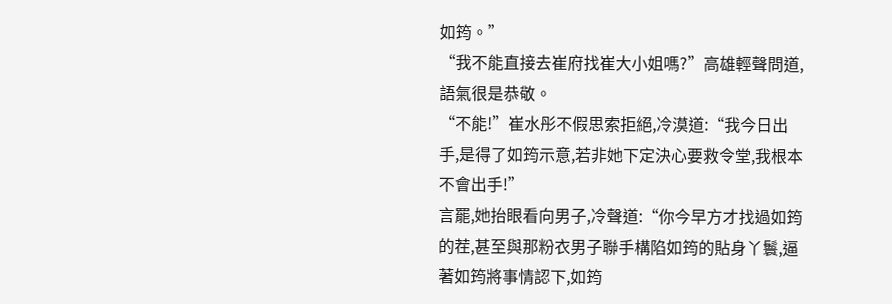如筠。”
“我不能直接去崔府找崔大小姐嗎?”高雄輕聲問道,語氣很是恭敬。
“不能!”崔水彤不假思索拒絕,冷漠道:“我今日出手,是得了如筠示意,若非她下定決心要救令堂,我根本不會出手!”
言罷,她抬眼看向男子,冷聲道:“你今早方才找過如筠的茬,甚至與那粉衣男子聯手構陷如筠的貼身丫鬟,逼著如筠將事情認下,如筠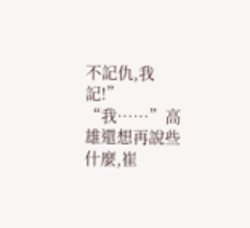不記仇,我記!”
“我……”高雄還想再說些什麼,崔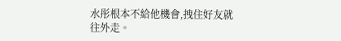水彤根本不給他機會,拽住好友就往外走。